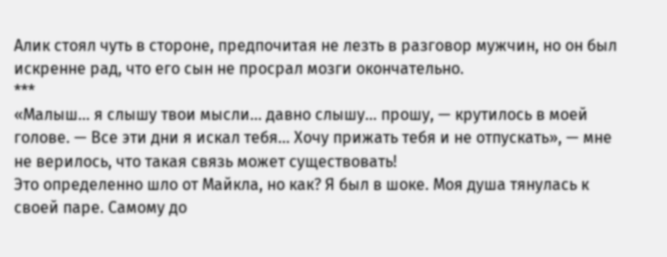Алик стоял чуть в стороне, предпочитая не лезть в разговор мужчин, но он был искренне рад, что его сын не просрал мозги окончательно.
***
«Малыш… я слышу твои мысли… давно слышу… прошу, — крутилось в моей голове. — Все эти дни я искал тебя… Хочу прижать тебя и не отпускать», — мне не верилось, что такая связь может существовать!
Это определенно шло от Майкла, но как? Я был в шоке. Моя душа тянулась к своей паре. Самому до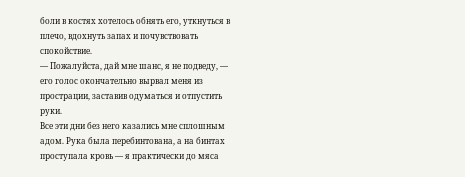боли в костях хотелось обнять его, уткнуться в плечо, вдохнуть запах и почувствовать спокойствие.
— Пожалуйста, дай мне шанс, я не подведу, — его голос окончательно вырвал меня из прострации, заставив одуматься и отпустить руки.
Все эти дни без него казались мне сплошным адом. Рука была перебинтована, а на бинтах проступала кровь — я практически до мяса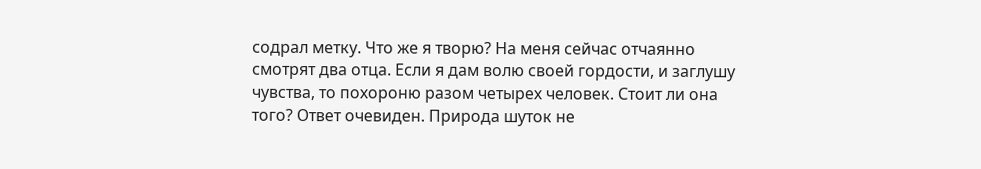содрал метку. Что же я творю? На меня сейчас отчаянно смотрят два отца. Если я дам волю своей гордости, и заглушу чувства, то похороню разом четырех человек. Стоит ли она того? Ответ очевиден. Природа шуток не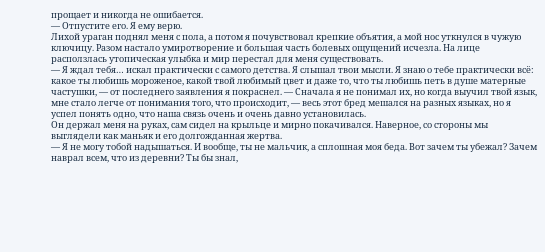прощает и никогда не ошибается.
— Отпустите его. Я ему верю.
Лихой ураган поднял меня с пола, а потом я почувствовал крепкие объятия, а мой нос уткнулся в чужую ключицу. Разом настало умиротворение и большая часть болевых ощущений исчезла. На лице расползлась утопическая улыбка и мир перестал для меня существовать.
— Я ждал тебя… искал практически с самого детства. Я слышал твои мысли. Я знаю о тебе практически всё: какое ты любишь мороженое, какой твой любимый цвет и даже то, что ты любишь петь в душе матерные частушки, — от последнего заявления я покраснел. — Сначала я не понимал их, но когда выучил твой язык, мне стало легче от понимания того, что происходит, — весь этот бред мешался на разных языках, но я успел понять одно, что наша связь очень и очень давно установилась.
Он держал меня на руках, сам сидел на крыльце и мирно покачивался. Наверное, со стороны мы выглядели как маньяк и его долгожданная жертва.
— Я не могу тобой надышаться. И вообще, ты не мальчик, а сплошная моя беда. Вот зачем ты убежал? Зачем наврал всем, что из деревни? Ты бы знал,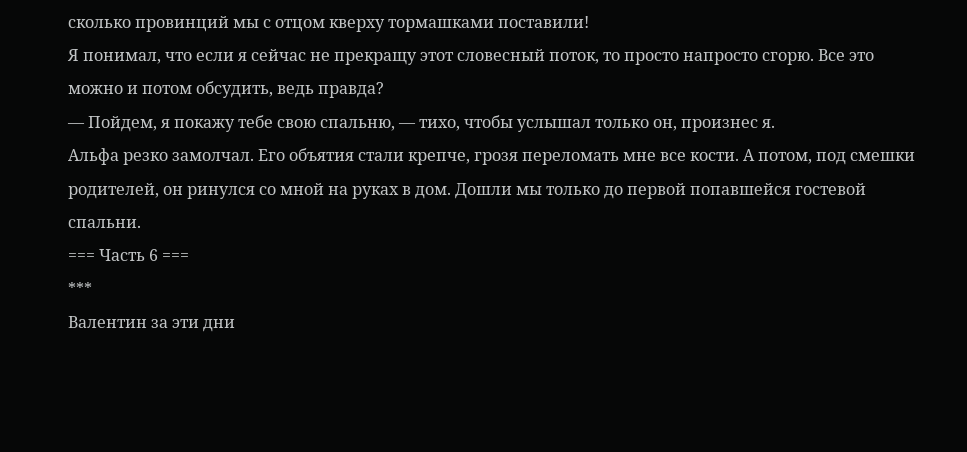сколько провинций мы с отцом кверху тормашками поставили!
Я понимал, что если я сейчас не прекращу этот словесный поток, то просто напросто сгорю. Все это можно и потом обсудить, ведь правда?
— Пойдем, я покажу тебе свою спальню, — тихо, чтобы услышал только он, произнес я.
Альфа резко замолчал. Его объятия стали крепче, грозя переломать мне все кости. А потом, под смешки родителей, он ринулся со мной на руках в дом. Дошли мы только до первой попавшейся гостевой спальни.
=== Часть 6 ===
***
Валентин за эти дни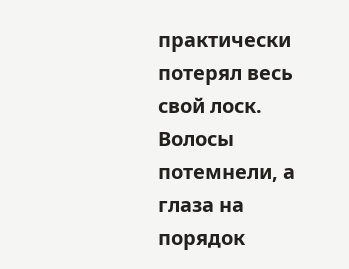практически потерял весь свой лоск. Волосы потемнели, а глаза на порядок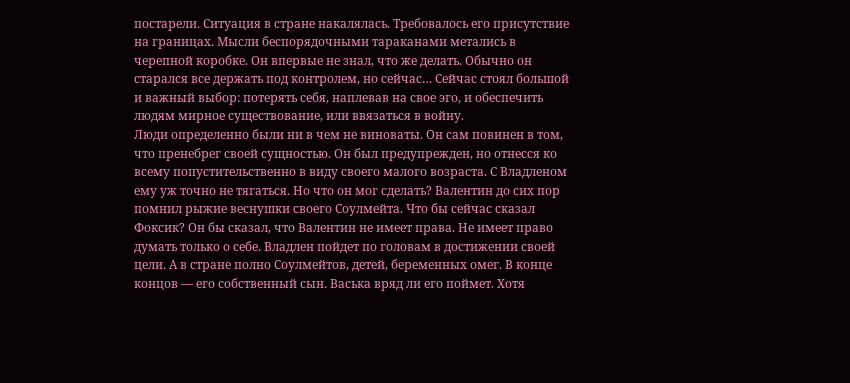постарели. Ситуация в стране накалялась. Требовалось его присутствие на границах. Мысли беспорядочными тараканами метались в черепной коробке. Он впервые не знал, что же делать. Обычно он старался все держать под контролем, но сейчас… Сейчас стоял большой и важный выбор: потерять себя, наплевав на свое эго, и обеспечить людям мирное существование, или ввязаться в войну.
Люди определенно были ни в чем не виноваты. Он сам повинен в том, что пренебрег своей сущностью. Он был предупрежден, но отнесся ко всему попустительственно в виду своего малого возраста. С Владленом ему уж точно не тягаться. Но что он мог сделать? Валентин до сих пор помнил рыжие веснушки своего Соулмейта. Что бы сейчас сказал Фоксик? Он бы сказал, что Валентин не имеет права. Не имеет право думать только о себе. Владлен пойдет по головам в достижении своей цели. А в стране полно Соулмейтов, детей, беременных омег. В конце концов — его собственный сын. Васька вряд ли его поймет. Хотя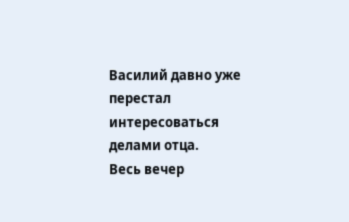Василий давно уже перестал интересоваться делами отца.
Весь вечер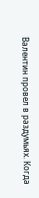Валентин провел в раздумьях. Когда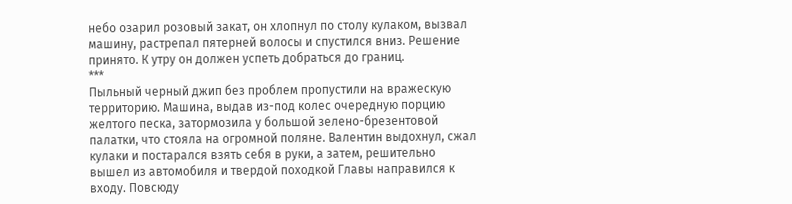небо озарил розовый закат, он хлопнул по столу кулаком, вызвал машину, растрепал пятерней волосы и спустился вниз. Решение принято. К утру он должен успеть добраться до границ.
***
Пыльный черный джип без проблем пропустили на вражескую территорию. Машина, выдав из-под колес очередную порцию желтого песка, затормозила у большой зелено-брезентовой палатки, что стояла на огромной поляне. Валентин выдохнул, сжал кулаки и постарался взять себя в руки, а затем, решительно вышел из автомобиля и твердой походкой Главы направился к входу. Повсюду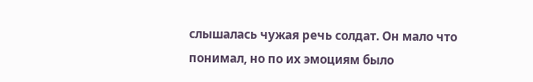слышалась чужая речь солдат. Он мало что понимал, но по их эмоциям было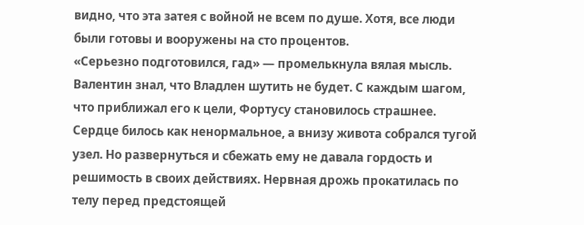видно, что эта затея с войной не всем по душе. Хотя, все люди были готовы и вооружены на сто процентов.
«Серьезно подготовился, гад» — промелькнула вялая мысль.
Валентин знал, что Владлен шутить не будет. С каждым шагом, что приближал его к цели, Фортусу становилось страшнее. Сердце билось как ненормальное, а внизу живота собрался тугой узел. Но развернуться и сбежать ему не давала гордость и решимость в своих действиях. Нервная дрожь прокатилась по телу перед предстоящей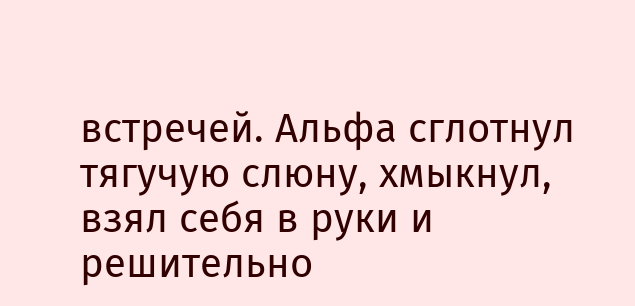встречей. Альфа сглотнул тягучую слюну, хмыкнул, взял себя в руки и решительно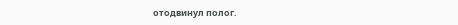отодвинул полог.